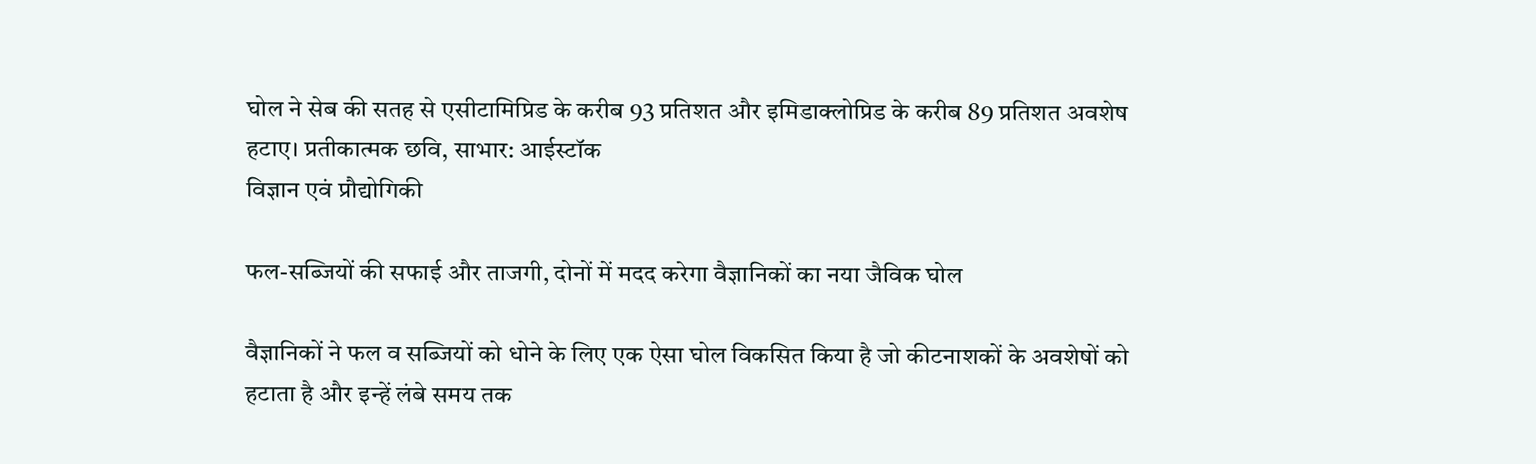घोल ने सेब की सतह से एसीटामिप्रिड के करीब 93 प्रतिशत और इमिडाक्लोप्रिड के करीब 89 प्रतिशत अवशेष हटाए। प्रतीकात्मक छवि, साभार: आईस्टॉक
विज्ञान एवं प्रौद्योगिकी

फल-सब्जियों की सफाई और ताजगी, दोनों में मदद करेगा वैज्ञानिकों का नया जैविक घोल

वैज्ञानिकों ने फल व सब्जियों को धोने के लिए एक ऐसा घोल विकसित किया है जो कीटनाशकों के अवशेषों को हटाता है और इन्हें लंबे समय तक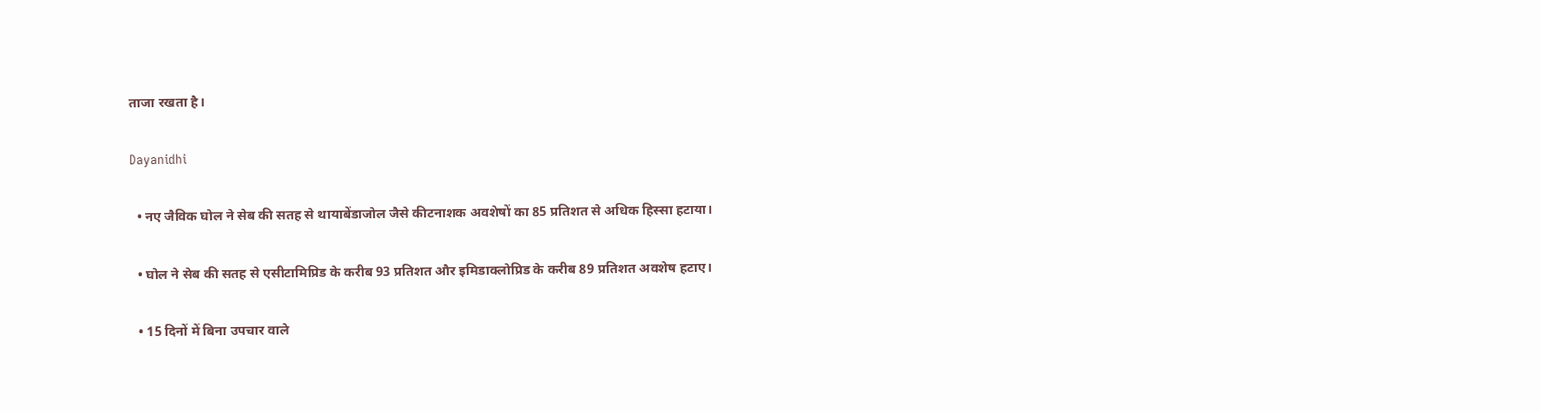ताजा रखता है।

Dayanidhi

  • नए जैविक घोल ने सेब की सतह से थायाबेंडाजोल जैसे कीटनाशक अवशेषों का 85 प्रतिशत से अधिक हिस्सा हटाया।

  • घोल ने सेब की सतह से एसीटामिप्रिड के करीब 93 प्रतिशत और इमिडाक्लोप्रिड के करीब 89 प्रतिशत अवशेष हटाए।

  • 15 दिनों में बिना उपचार वाले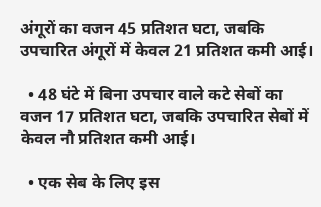अंगूरों का वजन 45 प्रतिशत घटा, जबकि उपचारित अंगूरों में केवल 21 प्रतिशत कमी आई।

  • 48 घंटे में बिना उपचार वाले कटे सेबों का वजन 17 प्रतिशत घटा, जबकि उपचारित सेबों में केवल नौ प्रतिशत कमी आई।

  • एक सेब के लिए इस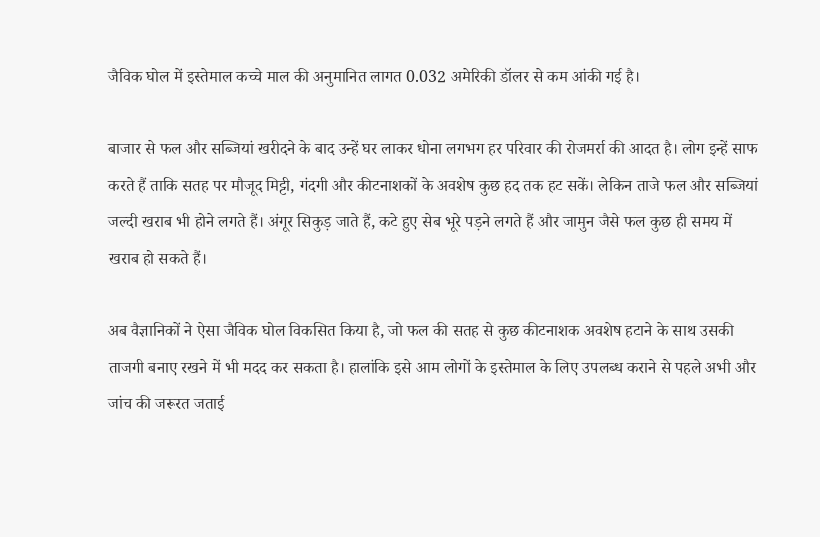जैविक घोल में इस्तेमाल कच्चे माल की अनुमानित लागत 0.032 अमेरिकी डॉलर से कम आंकी गई है।

बाजार से फल और सब्जियां खरीदने के बाद उन्हें घर लाकर धोना लगभग हर परिवार की रोजमर्रा की आदत है। लोग इन्हें साफ करते हैं ताकि सतह पर मौजूद मिट्टी, गंदगी और कीटनाशकों के अवशेष कुछ हद तक हट सकें। लेकिन ताजे फल और सब्जियां जल्दी खराब भी होने लगते हैं। अंगूर सिकुड़ जाते हैं, कटे हुए सेब भूरे पड़ने लगते हैं और जामुन जैसे फल कुछ ही समय में खराब हो सकते हैं।

अब वैज्ञानिकों ने ऐसा जैविक घोल विकसित किया है, जो फल की सतह से कुछ कीटनाशक अवशेष हटाने के साथ उसकी ताजगी बनाए रखने में भी मदद कर सकता है। हालांकि इसे आम लोगों के इस्तेमाल के लिए उपलब्ध कराने से पहले अभी और जांच की जरूरत जताई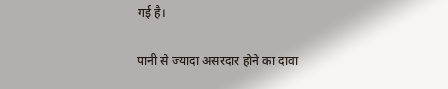गई है।

पानी से ज्यादा असरदार होने का दावा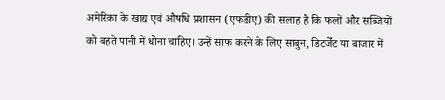अमेरिका के खाद्य एवं औषधि प्रशासन (एफडीए) की सलाह है कि फलों और सब्जियों को बहते पानी में धोना चाहिए। उन्हें साफ करने के लिए साबुन, डिटर्जेंट या बाजार में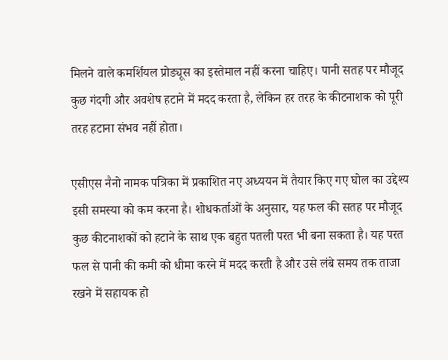मिलने वाले कमर्शियल प्रोड्यूस का इस्तेमाल नहीं करना चाहिए। पानी सतह पर मौजूद कुछ गंदगी और अवशेष हटाने में मदद करता है, लेकिन हर तरह के कीटनाशक को पूरी तरह हटाना संभव नहीं होता।

एसीएस नैनो नामक पत्रिका में प्रकाशित नए अध्ययन में तैयार किए गए घोल का उद्देश्य इसी समस्या को कम करना है। शोधकर्ताओं के अनुसार, यह फल की सतह पर मौजूद कुछ कीटनाशकों को हटाने के साथ एक बहुत पतली परत भी बना सकता है। यह परत फल से पानी की कमी को धीमा करने में मदद करती है और उसे लंबे समय तक ताजा रखने में सहायक हो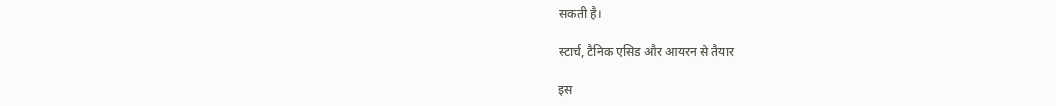सकती है।

स्टार्च, टैनिक एसिड और आयरन से तैयार

इस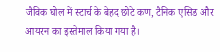जैविक घोल में स्टार्च के बेहद छोटे कण, टैनिक एसिड और आयरन का इस्तेमाल किया गया है।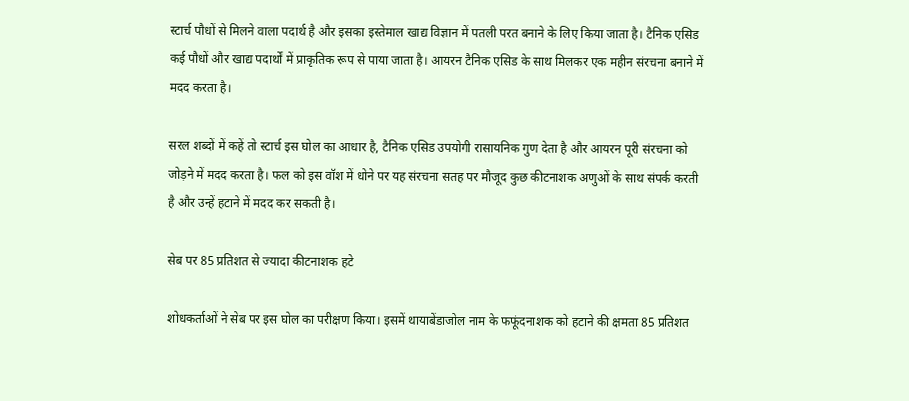स्टार्च पौधों से मिलने वाला पदार्थ है और इसका इस्तेमाल खाद्य विज्ञान में पतली परत बनाने के लिए किया जाता है। टैनिक एसिड कई पौधों और खाद्य पदार्थों में प्राकृतिक रूप से पाया जाता है। आयरन टैनिक एसिड के साथ मिलकर एक महीन संरचना बनाने में मदद करता है।

सरल शब्दों में कहें तो स्टार्च इस घोल का आधार है, टैनिक एसिड उपयोगी रासायनिक गुण देता है और आयरन पूरी संरचना को जोड़ने में मदद करता है। फल को इस वॉश में धोने पर यह संरचना सतह पर मौजूद कुछ कीटनाशक अणुओं के साथ संपर्क करती है और उन्हें हटाने में मदद कर सकती है।

सेब पर 85 प्रतिशत से ज्यादा कीटनाशक हटे

शोधकर्ताओं ने सेब पर इस घोल का परीक्षण किया। इसमें थायाबेंडाजोल नाम के फफूंदनाशक को हटाने की क्षमता 85 प्रतिशत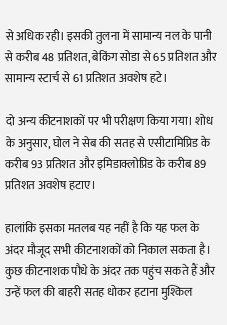से अधिक रही। इसकी तुलना में सामान्य नल के पानी से करीब 48 प्रतिशत, बेकिंग सोडा से 65 प्रतिशत और सामान्य स्टार्च से 61 प्रतिशत अवशेष हटे।

दो अन्य कीटनाशकों पर भी परीक्षण किया गया। शोध के अनुसार, घोल ने सेब की सतह से एसीटामिप्रिड के करीब 93 प्रतिशत और इमिडाक्लोप्रिड के करीब 89 प्रतिशत अवशेष हटाए।

हालांकि इसका मतलब यह नहीं है कि यह फल के अंदर मौजूद सभी कीटनाशकों को निकाल सकता है। कुछ कीटनाशक पौधे के अंदर तक पहुंच सकते हैं और उन्हें फल की बाहरी सतह धोकर हटाना मुश्किल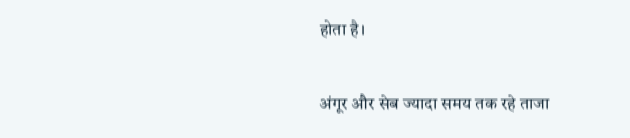होता है।

अंगूर और सेब ज्यादा समय तक रहे ताजा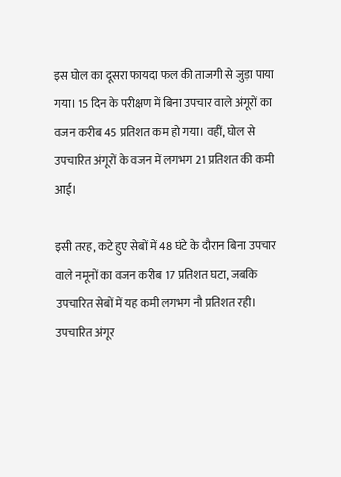इस घोल का दूसरा फायदा फल की ताजगी से जुड़ा पाया गया। 15 दिन के परीक्षण में बिना उपचार वाले अंगूरों का वजन करीब 45 प्रतिशत कम हो गया। वहीं, घोल से उपचारित अंगूरों के वजन में लगभग 21 प्रतिशत की कमी आई।

इसी तरह, कटे हुए सेबों में 48 घंटे के दौरान बिना उपचार वाले नमूनों का वजन करीब 17 प्रतिशत घटा, जबकि उपचारित सेबों में यह कमी लगभग नौ प्रतिशत रही। उपचारित अंगूर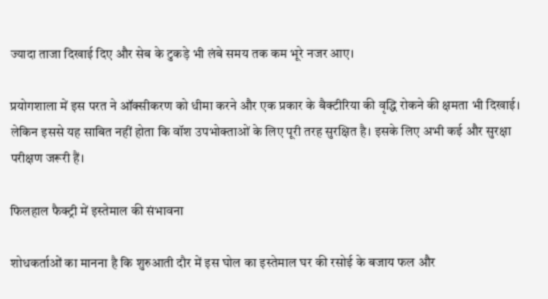ज्यादा ताजा दिखाई दिए और सेब के टुकड़े भी लंबे समय तक कम भूरे नजर आए।

प्रयोगशाला में इस परत ने ऑक्सीकरण को धीमा करने और एक प्रकार के बैक्टीरिया की वृद्धि रोकने की क्षमता भी दिखाई। लेकिन इससे यह साबित नहीं होता कि वॉश उपभोक्ताओं के लिए पूरी तरह सुरक्षित है। इसके लिए अभी कई और सुरक्षा परीक्षण जरूरी हैं।

फिलहाल फैक्ट्री में इस्तेमाल की संभावना

शोधकर्ताओं का मानना है कि शुरुआती दौर में इस घोल का इस्तेमाल घर की रसोई के बजाय फल और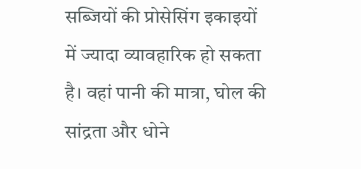सब्जियों की प्रोसेसिंग इकाइयों में ज्यादा व्यावहारिक हो सकता है। वहां पानी की मात्रा, घोल की सांद्रता और धोने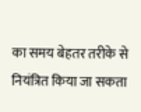का समय बेहतर तरीके से नियंत्रित किया जा सकता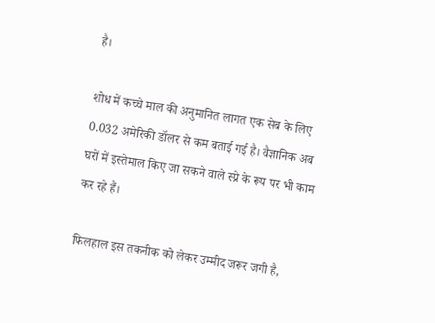है।

शोध में कच्चे माल की अनुमानित लागत एक सेब के लिए 0.032 अमेरिकी डॉलर से कम बताई गई है। वैज्ञानिक अब घरों में इस्तेमाल किए जा सकने वाले स्प्रे के रूप पर भी काम कर रहे हैं।

फिलहाल इस तकनीक को लेकर उम्मीद जरूर जगी है,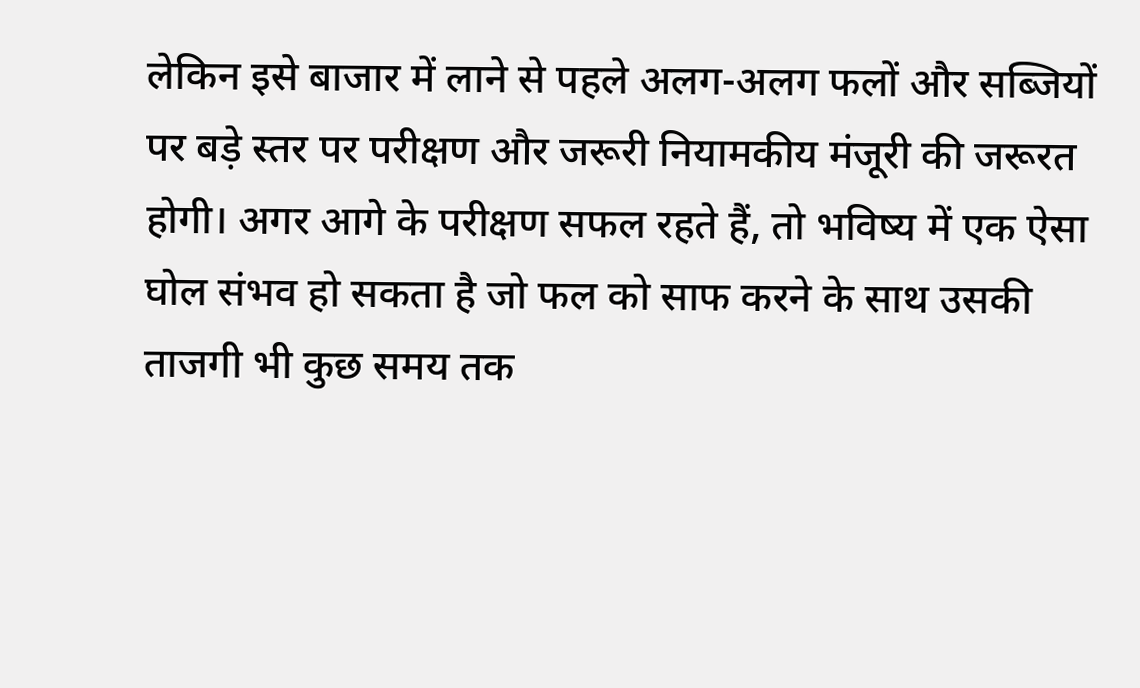लेकिन इसे बाजार में लाने से पहले अलग-अलग फलों और सब्जियों पर बड़े स्तर पर परीक्षण और जरूरी नियामकीय मंजूरी की जरूरत होगी। अगर आगे के परीक्षण सफल रहते हैं, तो भविष्य में एक ऐसा घोल संभव हो सकता है जो फल को साफ करने के साथ उसकी ताजगी भी कुछ समय तक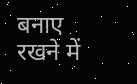बनाए रखने में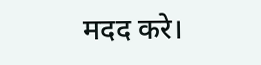मदद करे।